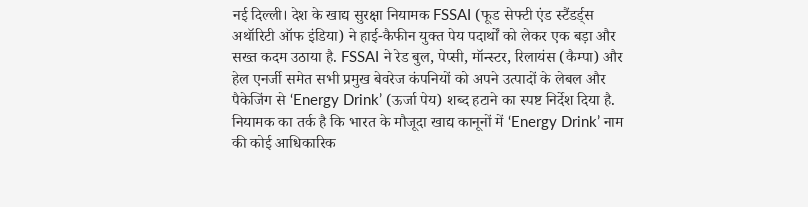नई दिल्ली। देश के खाद्य सुरक्षा नियामक FSSAI (फूड सेफ्टी एंड स्टैंडर्ड्स अथॉरिटी ऑफ इंडिया) ने हाई-कैफीन युक्त पेय पदार्थों को लेकर एक बड़ा और सख्त कदम उठाया है. FSSAI ने रेड बुल, पेप्सी, मॉन्स्टर, रिलायंस (कैम्पा) और हेल एनर्जी समेत सभी प्रमुख बेवरेज कंपनियों को अपने उत्पादों के लेबल और पैकेजिंग से ‘Energy Drink’ (ऊर्जा पेय) शब्द हटाने का स्पष्ट निर्देश दिया है.
नियामक का तर्क है कि भारत के मौजूदा खाद्य कानूनों में ‘Energy Drink’ नाम की कोई आधिकारिक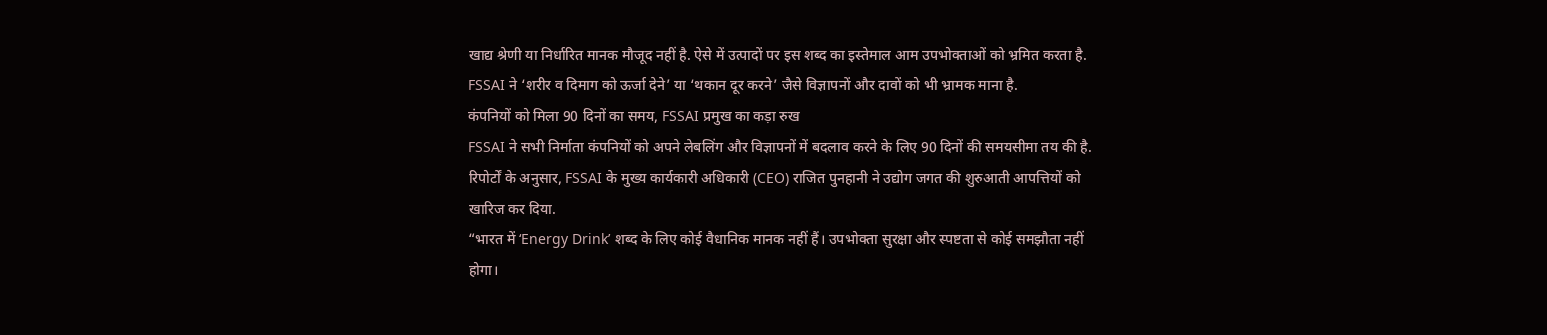खाद्य श्रेणी या निर्धारित मानक मौजूद नहीं है. ऐसे में उत्पादों पर इस शब्द का इस्तेमाल आम उपभोक्ताओं को भ्रमित करता है.
FSSAI ने ‘शरीर व दिमाग को ऊर्जा देने’ या ‘थकान दूर करने’ जैसे विज्ञापनों और दावों को भी भ्रामक माना है.
कंपनियों को मिला 90 दिनों का समय, FSSAI प्रमुख का कड़ा रुख
FSSAI ने सभी निर्माता कंपनियों को अपने लेबलिंग और विज्ञापनों में बदलाव करने के लिए 90 दिनों की समयसीमा तय की है. रिपोर्टों के अनुसार, FSSAI के मुख्य कार्यकारी अधिकारी (CEO) राजित पुनहानी ने उद्योग जगत की शुरुआती आपत्तियों को खारिज कर दिया.
“भारत में ‘Energy Drink’ शब्द के लिए कोई वैधानिक मानक नहीं हैं। उपभोक्ता सुरक्षा और स्पष्टता से कोई समझौता नहीं होगा।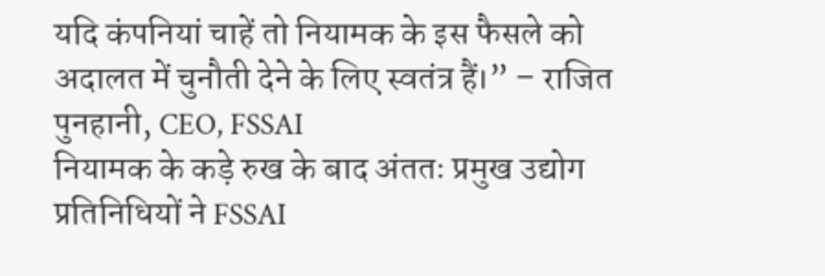यदि कंपनियां चाहें तो नियामक के इस फैसले को अदालत में चुनौती देने के लिए स्वतंत्र हैं।” – राजित पुनहानी, CEO, FSSAI
नियामक के कड़े रुख के बाद अंततः प्रमुख उद्योग प्रतिनिधियों ने FSSAI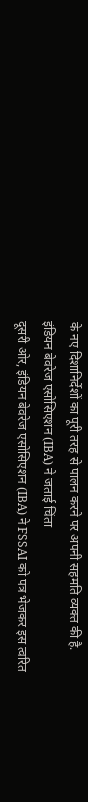के नए दिशानिर्देशों का पूरी तरह से पालन करने पर अपनी सहमति व्यक्त की है.
इंडियन बेवरेज एसोसिएशन (IBA) ने जताई चिंता
दूसरी ओर, इंडियन बेवरेज एसोसिएशन (IBA) ने FSSAI को पत्र भेजकर इस त्वरित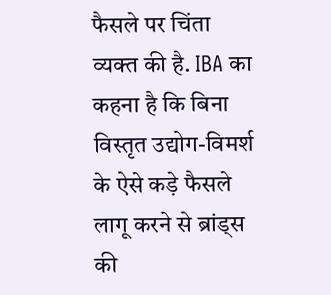फैसले पर चिंता व्यक्त की है. IBA का कहना है कि बिना विस्तृत उद्योग-विमर्श के ऐसे कड़े फैसले लागू करने से ब्रांड्स की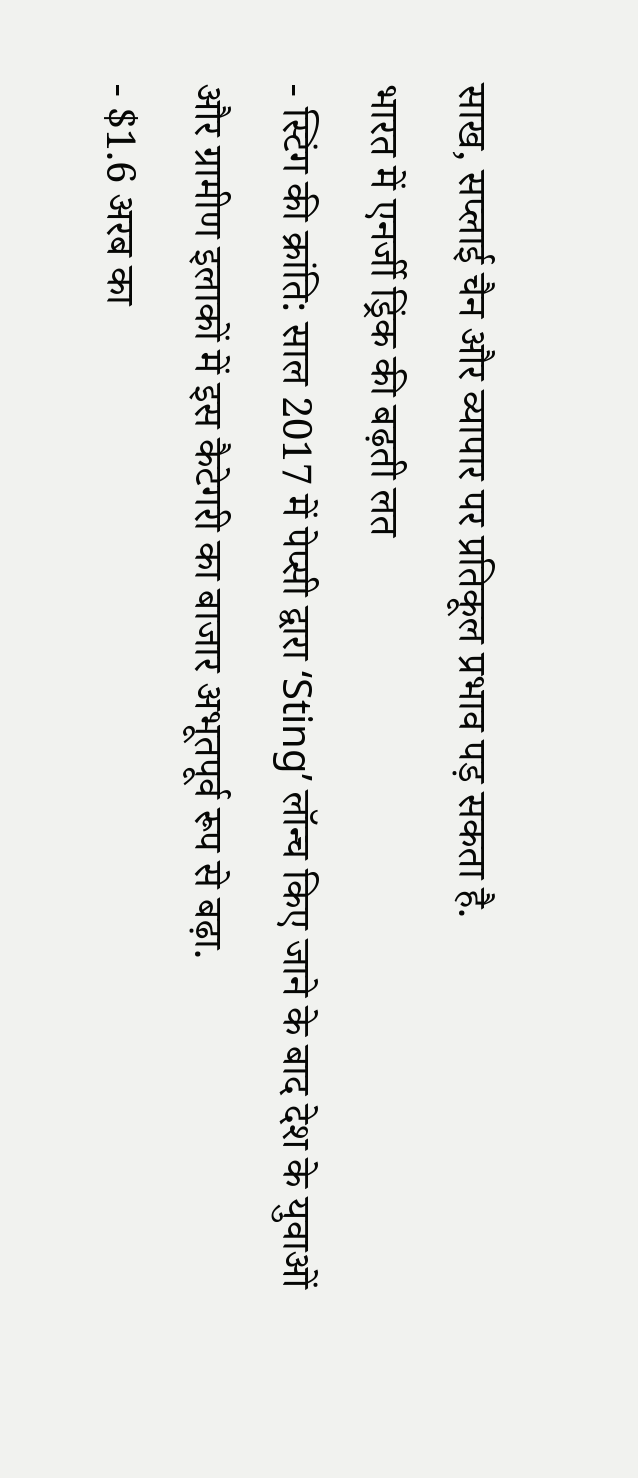साख, सप्लाई चैन और व्यापार पर प्रतिकूल प्रभाव पड़ सकता है.
भारत में एनर्जी ड्रिंक की बढ़ती लत
- स्टिंग की क्रांति: साल 2017 में पेप्सी द्वारा ‘Sting’ लॉन्च किए जाने के बाद देश के युवाओं और ग्रामीण इलाकों में इस कैटेगरी का बाजार अभूतपूर्व रूप से बढ़ा.
- $1.6 अरब का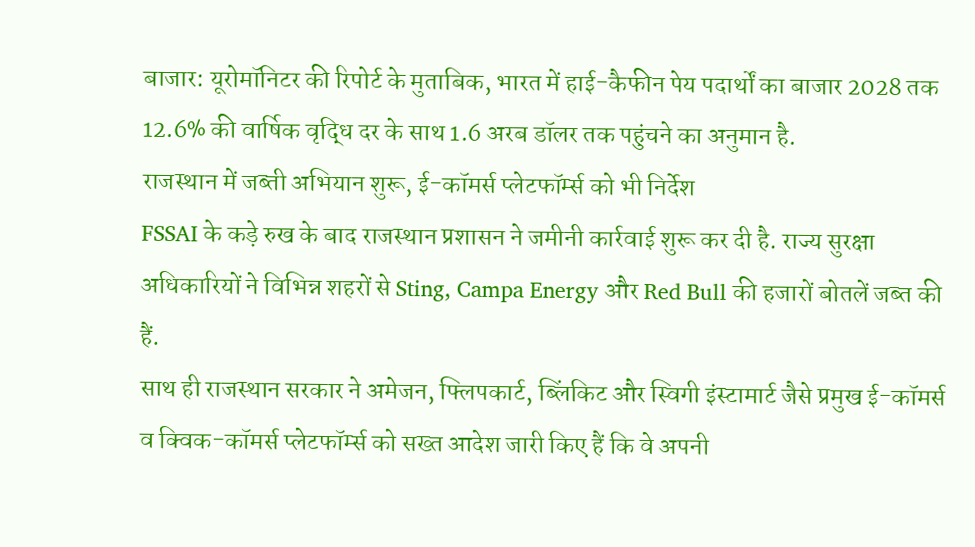बाजार: यूरोमॉनिटर की रिपोर्ट के मुताबिक, भारत में हाई-कैफीन पेय पदार्थों का बाजार 2028 तक 12.6% की वार्षिक वृद्धि दर के साथ 1.6 अरब डॉलर तक पहुंचने का अनुमान है.
राजस्थान में जब्ती अभियान शुरू, ई-कॉमर्स प्लेटफॉर्म्स को भी निर्देश
FSSAI के कड़े रुख के बाद राजस्थान प्रशासन ने जमीनी कार्रवाई शुरू कर दी है. राज्य सुरक्षा अधिकारियों ने विभिन्न शहरों से Sting, Campa Energy और Red Bull की हजारों बोतलें जब्त की हैं.
साथ ही राजस्थान सरकार ने अमेजन, फ्लिपकार्ट, ब्लिंकिट और स्विगी इंस्टामार्ट जैसे प्रमुख ई-कॉमर्स व क्विक-कॉमर्स प्लेटफॉर्म्स को सख्त आदेश जारी किए हैं कि वे अपनी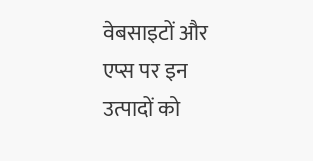वेबसाइटों और एप्स पर इन उत्पादों को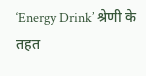‘Energy Drink’ श्रेणी के तहत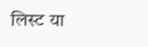लिस्ट या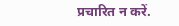प्रचारित न करें.